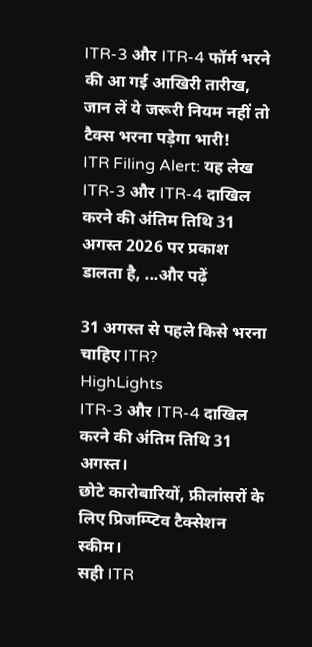ITR-3 और ITR-4 फॉर्म भरने की आ गई आखिरी तारीख, जान लें ये जरूरी नियम नहीं तो टैक्स भरना पड़ेगा भारी!
ITR Filing Alert: यह लेख ITR-3 और ITR-4 दाखिल करने की अंतिम तिथि 31 अगस्त 2026 पर प्रकाश डालता है, ...और पढ़ें

31 अगस्त से पहले किसे भरना चाहिए ITR?
HighLights
ITR-3 और ITR-4 दाखिल करने की अंतिम तिथि 31 अगस्त।
छोटे कारोबारियों, फ्रीलांसरों के लिए प्रिजम्प्टिव टैक्सेशन स्कीम।
सही ITR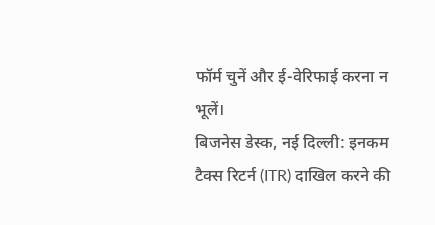फॉर्म चुनें और ई-वेरिफाई करना न भूलें।
बिजनेस डेस्क, नई दिल्ली: इनकम टैक्स रिटर्न (ITR) दाखिल करने की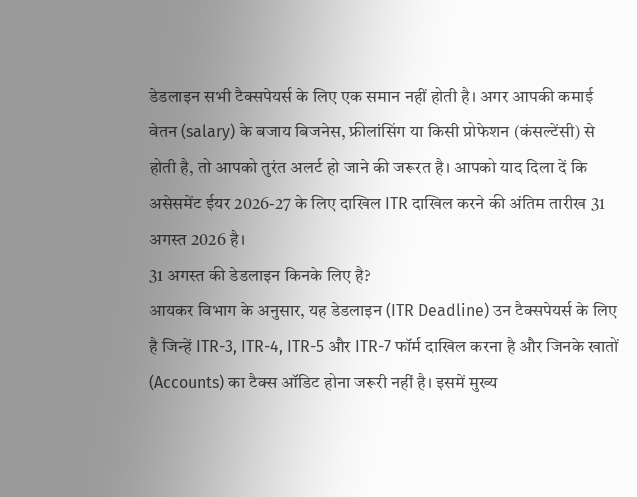डेडलाइन सभी टैक्सपेयर्स के लिए एक समान नहीं होती है। अगर आपकी कमाई वेतन (salary) के बजाय बिजनेस, फ्रीलांसिंग या किसी प्रोफेशन (कंसल्टेंसी) से होती है, तो आपको तुरंत अलर्ट हो जाने की जरूरत है। आपको याद दिला दें कि असेसमेंट ईयर 2026-27 के लिए दाखिल ITR दाखिल करने की अंतिम तारीख 31 अगस्त 2026 है।
31 अगस्त की डेडलाइन किनके लिए है?
आयकर विभाग के अनुसार, यह डेडलाइन (ITR Deadline) उन टैक्सपेयर्स के लिए है जिन्हें ITR-3, ITR-4, ITR-5 और ITR-7 फॉर्म दाखिल करना है और जिनके खातों (Accounts) का टैक्स ऑडिट होना जरूरी नहीं है। इसमें मुख्य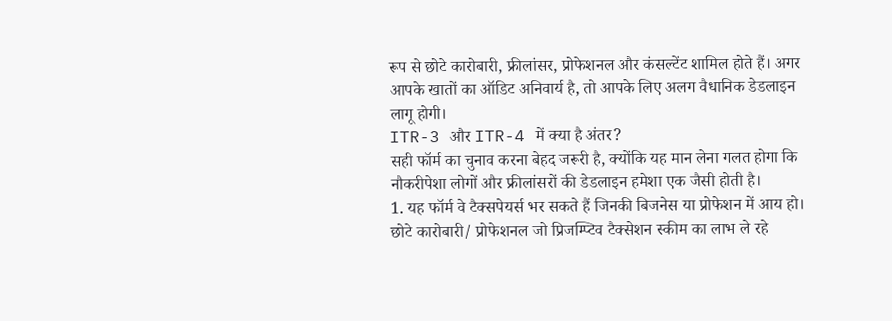रूप से छोटे कारोबारी, फ्रीलांसर, प्रोफेशनल और कंसल्टेंट शामिल होते हैं। अगर आपके खातों का ऑडिट अनिवार्य है, तो आपके लिए अलग वैधानिक डेडलाइन लागू होगी।
ITR-3 और ITR-4 में क्या है अंतर?
सही फॉर्म का चुनाव करना बेहद जरूरी है, क्योंकि यह मान लेना गलत होगा कि नौकरीपेशा लोगों और फ्रीलांसरों की डेडलाइन हमेशा एक जैसी होती है।
1. यह फॉर्म वे टैक्सपेयर्स भर सकते हैं जिनकी बिजनेस या प्रोफेशन में आय हो। छोटे कारोबारी/ प्रोफेशनल जो प्रिजम्प्टिव टैक्सेशन स्कीम का लाभ ले रहे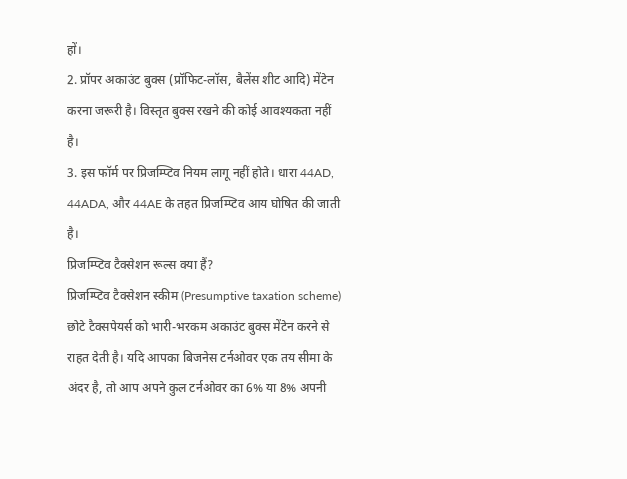हों।
2. प्रॉपर अकाउंट बुक्स (प्रॉफिट-लॉस, बैलेंस शीट आदि) मेंटेन करना जरूरी है। विस्तृत बुक्स रखने की कोई आवश्यकता नहीं है।
3. इस फॉर्म पर प्रिजम्प्टिव नियम लागू नहीं होते। धारा 44AD, 44ADA, और 44AE के तहत प्रिजम्प्टिव आय घोषित की जाती है।
प्रिजम्प्टिव टैक्सेशन रूल्स क्या हैं?
प्रिजम्प्टिव टैक्सेशन स्कीम (Presumptive taxation scheme) छोटे टैक्सपेयर्स को भारी-भरकम अकाउंट बुक्स मेंटेन करने से राहत देती है। यदि आपका बिजनेस टर्नओवर एक तय सीमा के अंदर है, तो आप अपने कुल टर्नओवर का 6% या 8% अपनी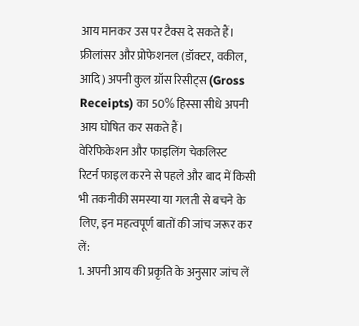आय मानकर उस पर टैक्स दे सकते हैं। फ्रीलांसर और प्रोफेशनल (डॉक्टर, वकील, आदि) अपनी कुल ग्रॉस रिसीट्स (Gross Receipts) का 50% हिस्सा सीधे अपनी आय घोषित कर सकते हैं।
वेरिफिकेशन और फाइलिंग चेकलिस्ट
रिटर्न फाइल करने से पहले और बाद में किसी भी तकनीकी समस्या या गलती से बचने के लिए, इन महत्वपूर्ण बातों की जांच जरूर कर लें:
1. अपनी आय की प्रकृति के अनुसार जांच लें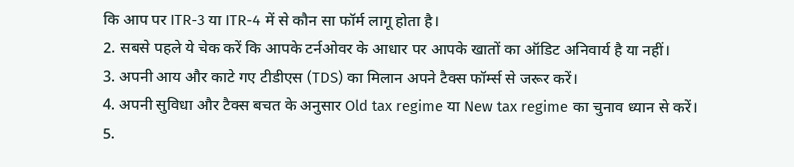कि आप पर ITR-3 या ITR-4 में से कौन सा फॉर्म लागू होता है।
2. सबसे पहले ये चेक करें कि आपके टर्नओवर के आधार पर आपके खातों का ऑडिट अनिवार्य है या नहीं।
3. अपनी आय और काटे गए टीडीएस (TDS) का मिलान अपने टैक्स फॉर्म्स से जरूर करें।
4. अपनी सुविधा और टैक्स बचत के अनुसार Old tax regime या New tax regime का चुनाव ध्यान से करें।
5.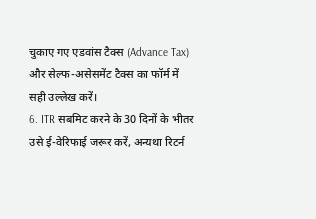चुकाए गए एडवांस टैक्स (Advance Tax) और सेल्फ-असेसमेंट टैक्स का फॉर्म में सही उल्लेख करें।
6. ITR सबमिट करने के 30 दिनों के भीतर उसे ई-वेरिफाई जरूर करें, अन्यथा रिटर्न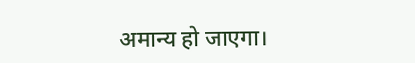अमान्य हो जाएगा।